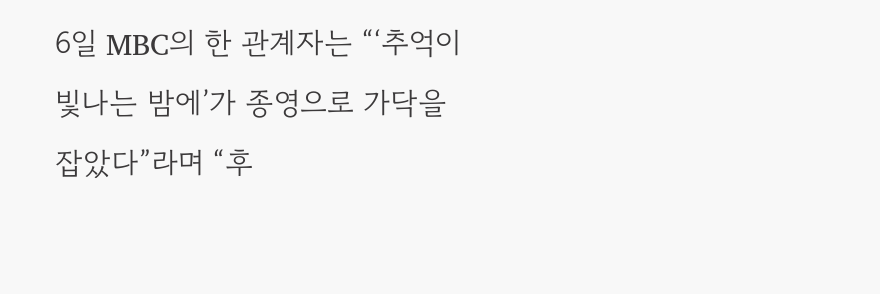6일 MBC의 한 관계자는 “‘추억이 빛나는 밤에’가 종영으로 가닥을 잡았다”라며 “후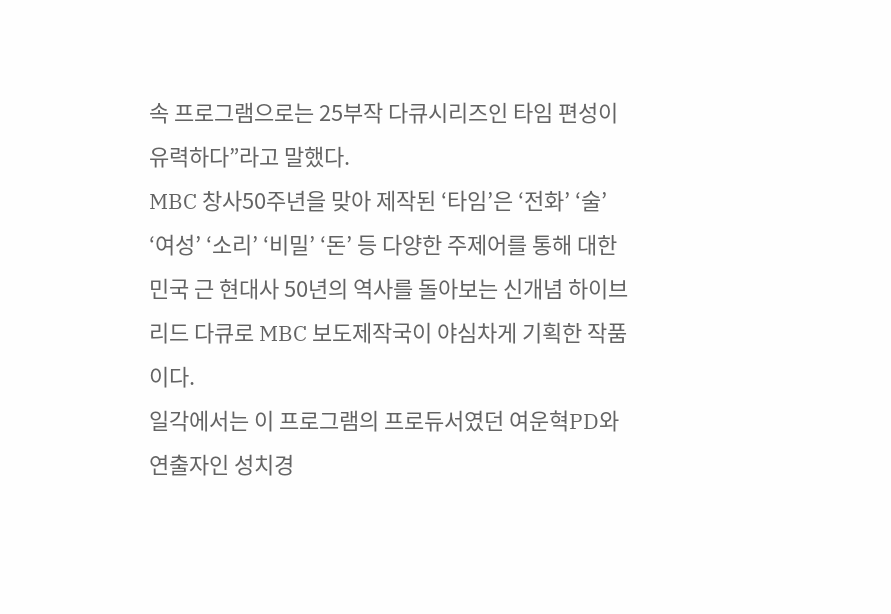속 프로그램으로는 25부작 다큐시리즈인 타임 편성이 유력하다”라고 말했다.
MBC 창사50주년을 맞아 제작된 ‘타임’은 ‘전화’ ‘술’ ‘여성’ ‘소리’ ‘비밀’ ‘돈’ 등 다양한 주제어를 통해 대한민국 근 현대사 50년의 역사를 돌아보는 신개념 하이브리드 다큐로 MBC 보도제작국이 야심차게 기획한 작품이다.
일각에서는 이 프로그램의 프로듀서였던 여운혁PD와 연출자인 성치경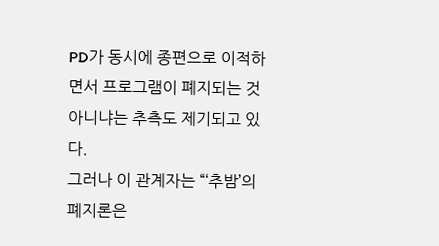PD가 동시에 종편으로 이적하면서 프로그램이 폐지되는 것 아니냐는 추측도 제기되고 있다.
그러나 이 관계자는 “‘추밤’의 폐지론은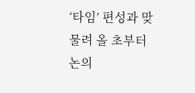‘타임’ 편성과 맞물려 올 초부터 논의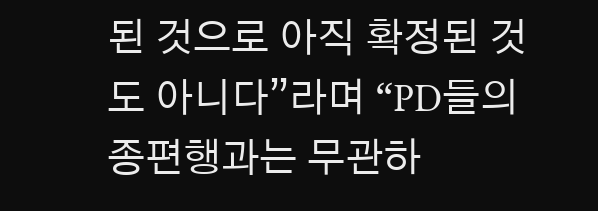된 것으로 아직 확정된 것도 아니다”라며 “PD들의 종편행과는 무관하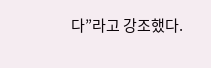다”라고 강조했다.